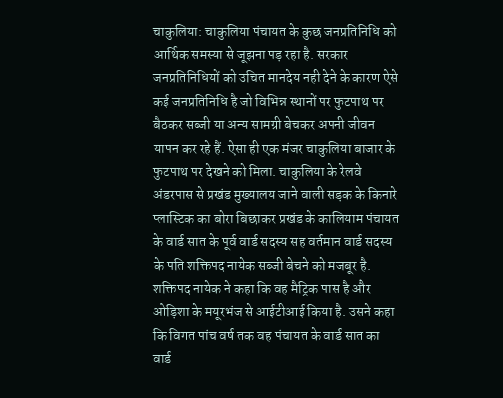चाकुलिया: चाकुलिया पंचायत के कुछ जनप्रतिनिधि को आर्थिक समस्या से जूझना पड़ रहा है. सरकार जनप्रतिनिधियों को उचित मानदेय नही देने के कारण ऐसे कई जनप्रतिनिधि है जो विभिन्न स्थानों पर फुटपाथ पर बैठकर सब्जी या अन्य सामग्री बेचकर अपनी जीवन यापन कर रहे हैं. ऐसा ही एक मंजर चाकुलिया बाजार के फुटपाथ पर देखने को मिला. चाकुलिया के रेलवे अंडरपास से प्रखंड मुख्यालय जाने वाली सड़क के किनारे प्लास्टिक का बोरा बिछाकर प्रखंड के कालियाम पंचायत के वार्ड सात के पूर्व वार्ड सदस्य सह वर्तमान वार्ड सदस्य के पति शक्तिपद नायेक सब्जी बेचने को मजबूर है. शक्तिपद नायेक ने कहा कि वह मैट्रिक पास है और ओड़िशा के मयूरभंज से आईटीआई किया है. उसने कहा कि विगत पांच वर्ष तक वह पंचायत के वार्ड सात का वार्ड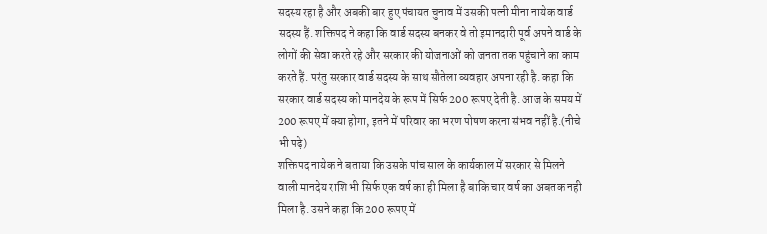सदस्य रहा है और अबकी बार हुए पंचायत चुनाव में उसकी पत्नी मीना नायेक वार्ड सदस्य हैं. शक्तिपद ने कहा कि वार्ड सदस्य बनकर वे तो इमानदारी पूर्व अपने वार्ड के लोगों की सेवा करते रहे और सरकार की योजनाओं को जनता तक पहुंचाने का काम करते हैं. परंतु सरकार वार्ड सदस्य के साथ सौतेला व्यवहार अपना रही है. कहा कि सरकार वार्ड सदस्य को मानदेय के रूप में सिर्फ 200 रूपए देती है. आज के समय में 200 रूपए में क्या होगा, इतने में परिवार का भरण पोषण करना संभव नहीं है.(नीचे भी पढ़े)
शक्तिपद नायेक ने बताया कि उसके पांच साल के कार्यकाल में सरकार से मिलने वाली मानदेय राशि भी सिर्फ एक वर्ष का ही मिला है बाकि चार वर्ष का अबतक नही मिला है. उसने कहा कि 200 रूपए में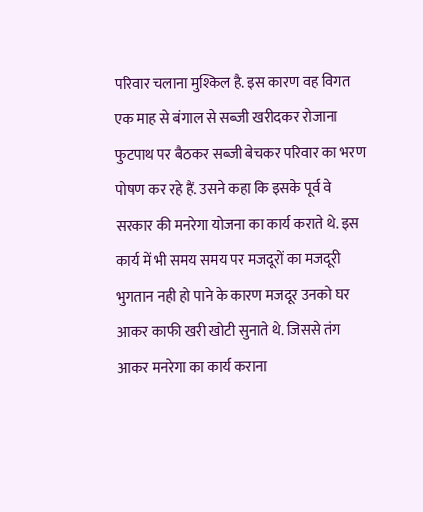परिवार चलाना मुश्किल है. इस कारण वह विगत एक माह से बंगाल से सब्जी खरीदकर रोजाना फुटपाथ पर बैठकर सब्जी बेचकर परिवार का भरण पोषण कर रहे हैं. उसने कहा कि इसके पूर्व वे सरकार की मनरेगा योजना का कार्य कराते थे. इस कार्य में भी समय समय पर मजदूरों का मजदूरी भुगतान नही हो पाने के कारण मजदूर उनको घर आकर काफी खरी खोटी सुनाते थे. जिससे तंग आकर मनरेगा का कार्य कराना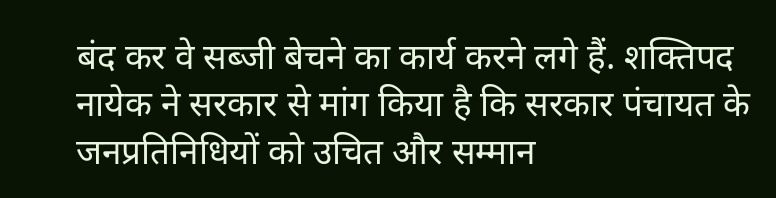बंद कर वे सब्जी बेचने का कार्य करने लगे हैं. शक्तिपद नायेक ने सरकार से मांग किया है कि सरकार पंचायत के जनप्रतिनिधियों को उचित और सम्मान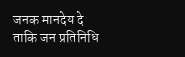जनक मानदेय दे ताकि जन प्रतिनिधि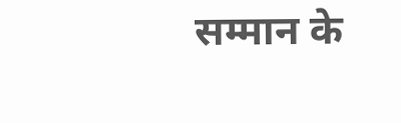सम्मान के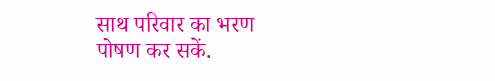साथ परिवार का भरण पोषण कर सकें.